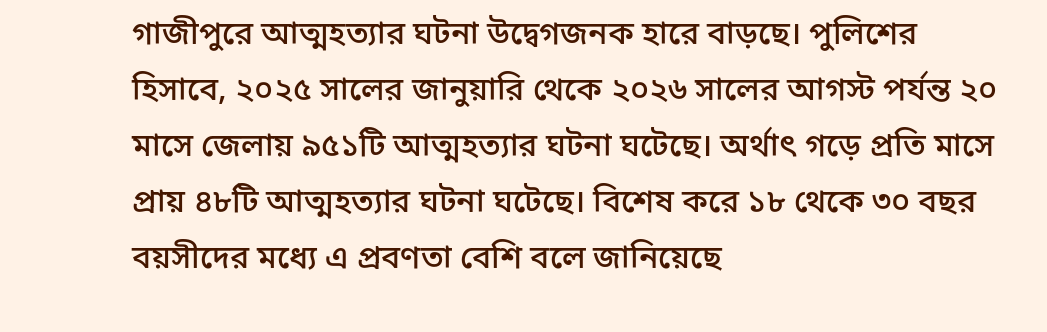গাজীপুরে আত্মহত্যার ঘটনা উদ্বেগজনক হারে বাড়ছে। পুলিশের হিসাবে, ২০২৫ সালের জানুয়ারি থেকে ২০২৬ সালের আগস্ট পর্যন্ত ২০ মাসে জেলায় ৯৫১টি আত্মহত্যার ঘটনা ঘটেছে। অর্থাৎ গড়ে প্রতি মাসে প্রায় ৪৮টি আত্মহত্যার ঘটনা ঘটেছে। বিশেষ করে ১৮ থেকে ৩০ বছর বয়সীদের মধ্যে এ প্রবণতা বেশি বলে জানিয়েছে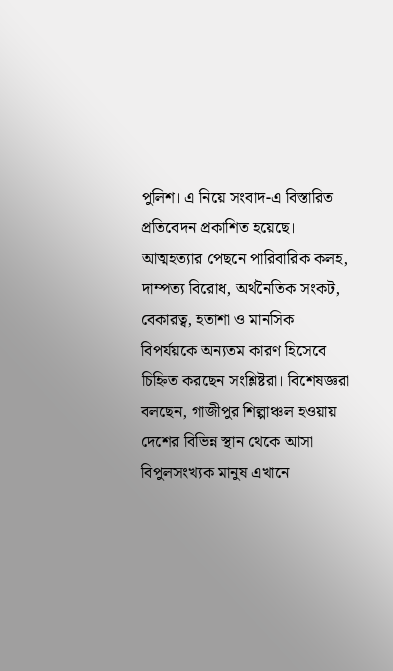পুলিশ। এ নিয়ে সংবাদ-এ বিস্তারিত প্রতিবেদন প্রকাশিত হয়েছে।
আত্মহত্যার পেছনে পারিবারিক কলহ, দাম্পত্য বিরোধ, অর্থনৈতিক সংকট, বেকারত্ব, হতাশা ও মানসিক বিপর্যয়কে অন্যতম কারণ হিসেবে চিহ্নিত করছেন সংশ্লিষ্টরা। বিশেষজ্ঞরা বলছেন, গাজীপুর শিল্পাঞ্চল হওয়ায় দেশের বিভিন্ন স্থান থেকে আসা বিপুলসংখ্যক মানুষ এখানে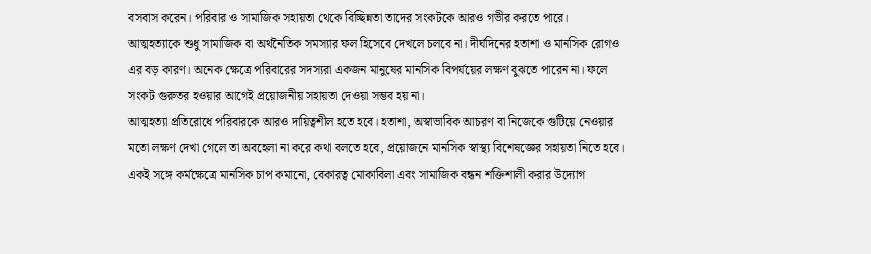বসবাস করেন। পরিবার ও সামাজিক সহায়তা থেকে বিচ্ছিন্নতা তাদের সংকটকে আরও গভীর করতে পারে।
আত্মহত্যাকে শুধু সামাজিক বা অর্থনৈতিক সমস্যার ফল হিসেবে দেখলে চলবে না। দীর্ঘদিনের হতাশা ও মানসিক রোগও এর বড় কারণ। অনেক ক্ষেত্রে পরিবারের সদস্যরা একজন মানুষের মানসিক বিপর্যয়ের লক্ষণ বুঝতে পারেন না। ফলে সংকট গুরুতর হওয়ার আগেই প্রয়োজনীয় সহায়তা দেওয়া সম্ভব হয় না।
আত্মহত্যা প্রতিরোধে পরিবারকে আরও দায়িত্বশীল হতে হবে। হতাশা, অস্বাভাবিক আচরণ বা নিজেকে গুটিয়ে নেওয়ার মতো লক্ষণ দেখা গেলে তা অবহেলা না করে কথা বলতে হবে, প্রয়োজনে মানসিক স্বাস্থ্য বিশেষজ্ঞের সহায়তা নিতে হবে। একই সঙ্গে কর্মক্ষেত্রে মানসিক চাপ কমানো, বেকারত্ব মোকাবিলা এবং সামাজিক বন্ধন শক্তিশালী করার উদ্যোগ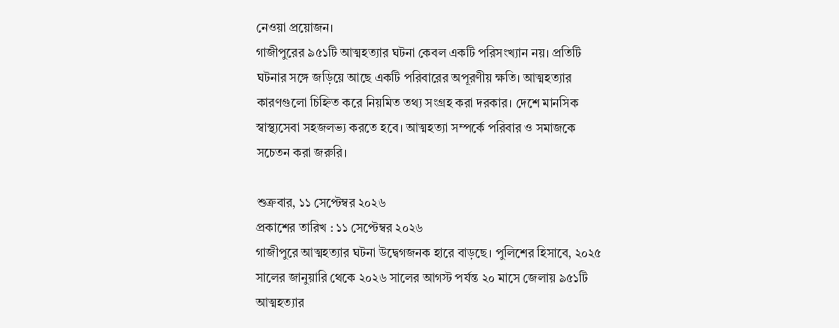নেওয়া প্রয়োজন।
গাজীপুরের ৯৫১টি আত্মহত্যার ঘটনা কেবল একটি পরিসংখ্যান নয়। প্রতিটি ঘটনার সঙ্গে জড়িয়ে আছে একটি পরিবারের অপূরণীয় ক্ষতি। আত্মহত্যার কারণগুলো চিহ্নিত করে নিয়মিত তথ্য সংগ্রহ করা দরকার। দেশে মানসিক স্বাস্থ্যসেবা সহজলভ্য করতে হবে। আত্মহত্যা সম্পর্কে পরিবার ও সমাজকে সচেতন করা জরুরি।

শুক্রবার, ১১ সেপ্টেম্বর ২০২৬
প্রকাশের তারিখ : ১১ সেপ্টেম্বর ২০২৬
গাজীপুরে আত্মহত্যার ঘটনা উদ্বেগজনক হারে বাড়ছে। পুলিশের হিসাবে, ২০২৫ সালের জানুয়ারি থেকে ২০২৬ সালের আগস্ট পর্যন্ত ২০ মাসে জেলায় ৯৫১টি আত্মহত্যার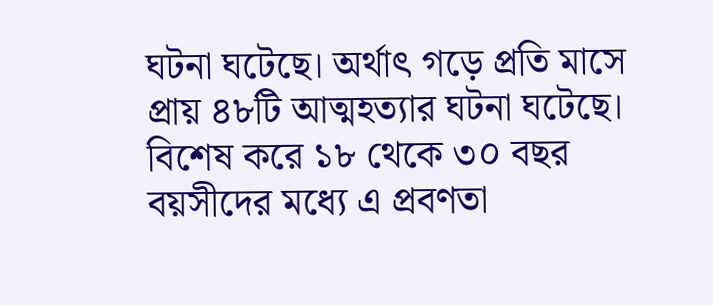ঘটনা ঘটেছে। অর্থাৎ গড়ে প্রতি মাসে প্রায় ৪৮টি আত্মহত্যার ঘটনা ঘটেছে। বিশেষ করে ১৮ থেকে ৩০ বছর বয়সীদের মধ্যে এ প্রবণতা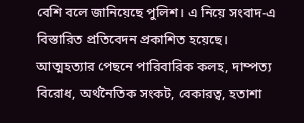বেশি বলে জানিয়েছে পুলিশ। এ নিয়ে সংবাদ-এ বিস্তারিত প্রতিবেদন প্রকাশিত হয়েছে।
আত্মহত্যার পেছনে পারিবারিক কলহ, দাম্পত্য বিরোধ, অর্থনৈতিক সংকট, বেকারত্ব, হতাশা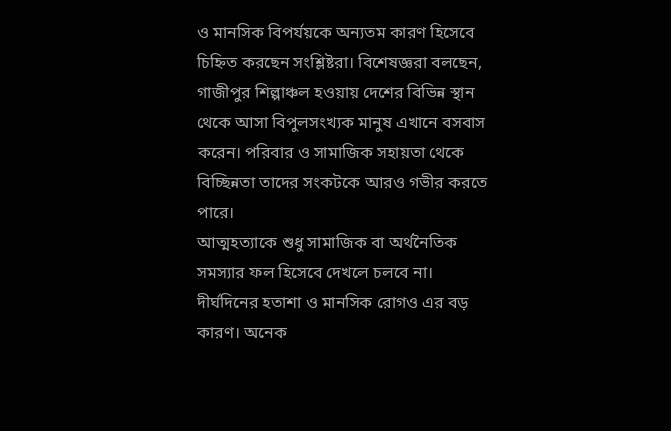ও মানসিক বিপর্যয়কে অন্যতম কারণ হিসেবে চিহ্নিত করছেন সংশ্লিষ্টরা। বিশেষজ্ঞরা বলছেন, গাজীপুর শিল্পাঞ্চল হওয়ায় দেশের বিভিন্ন স্থান থেকে আসা বিপুলসংখ্যক মানুষ এখানে বসবাস করেন। পরিবার ও সামাজিক সহায়তা থেকে বিচ্ছিন্নতা তাদের সংকটকে আরও গভীর করতে পারে।
আত্মহত্যাকে শুধু সামাজিক বা অর্থনৈতিক সমস্যার ফল হিসেবে দেখলে চলবে না। দীর্ঘদিনের হতাশা ও মানসিক রোগও এর বড় কারণ। অনেক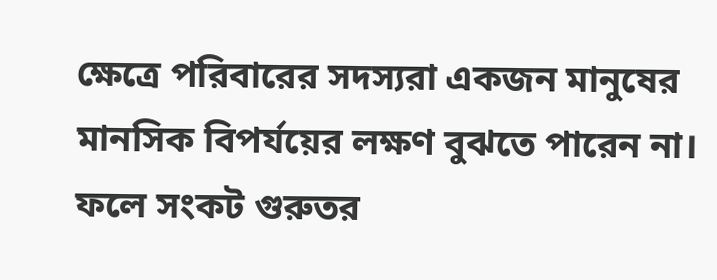ক্ষেত্রে পরিবারের সদস্যরা একজন মানুষের মানসিক বিপর্যয়ের লক্ষণ বুঝতে পারেন না। ফলে সংকট গুরুতর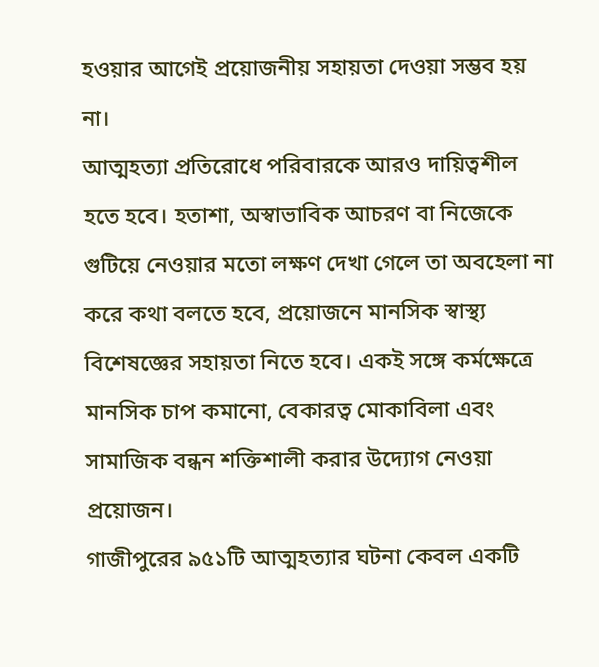হওয়ার আগেই প্রয়োজনীয় সহায়তা দেওয়া সম্ভব হয় না।
আত্মহত্যা প্রতিরোধে পরিবারকে আরও দায়িত্বশীল হতে হবে। হতাশা, অস্বাভাবিক আচরণ বা নিজেকে গুটিয়ে নেওয়ার মতো লক্ষণ দেখা গেলে তা অবহেলা না করে কথা বলতে হবে, প্রয়োজনে মানসিক স্বাস্থ্য বিশেষজ্ঞের সহায়তা নিতে হবে। একই সঙ্গে কর্মক্ষেত্রে মানসিক চাপ কমানো, বেকারত্ব মোকাবিলা এবং সামাজিক বন্ধন শক্তিশালী করার উদ্যোগ নেওয়া প্রয়োজন।
গাজীপুরের ৯৫১টি আত্মহত্যার ঘটনা কেবল একটি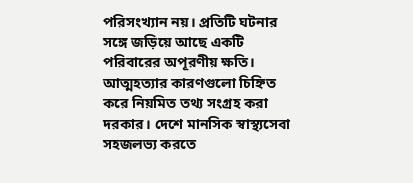পরিসংখ্যান নয়। প্রতিটি ঘটনার সঙ্গে জড়িয়ে আছে একটি পরিবারের অপূরণীয় ক্ষতি। আত্মহত্যার কারণগুলো চিহ্নিত করে নিয়মিত তথ্য সংগ্রহ করা দরকার। দেশে মানসিক স্বাস্থ্যসেবা সহজলভ্য করতে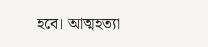হবে। আত্মহত্যা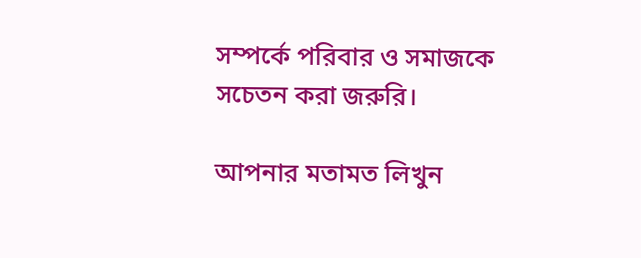সম্পর্কে পরিবার ও সমাজকে সচেতন করা জরুরি।

আপনার মতামত লিখুন